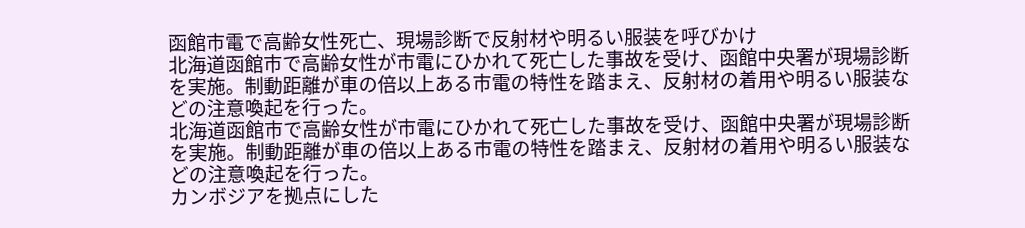函館市電で高齢女性死亡、現場診断で反射材や明るい服装を呼びかけ
北海道函館市で高齢女性が市電にひかれて死亡した事故を受け、函館中央署が現場診断を実施。制動距離が車の倍以上ある市電の特性を踏まえ、反射材の着用や明るい服装などの注意喚起を行った。
北海道函館市で高齢女性が市電にひかれて死亡した事故を受け、函館中央署が現場診断を実施。制動距離が車の倍以上ある市電の特性を踏まえ、反射材の着用や明るい服装などの注意喚起を行った。
カンボジアを拠点にした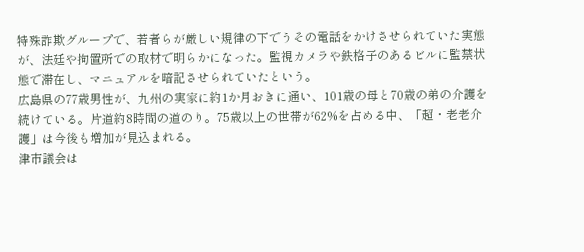特殊詐欺グループで、若者らが厳しい規律の下でうその電話をかけさせられていた実態が、法廷や拘置所での取材で明らかになった。監視カメラや鉄格子のあるビルに監禁状態で滞在し、マニュアルを暗記させられていたという。
広島県の77歳男性が、九州の実家に約1か月おきに通い、101歳の母と70歳の弟の介護を続けている。片道約8時間の道のり。75歳以上の世帯が62%を占める中、「超・老老介護」は今後も増加が見込まれる。
津市議会は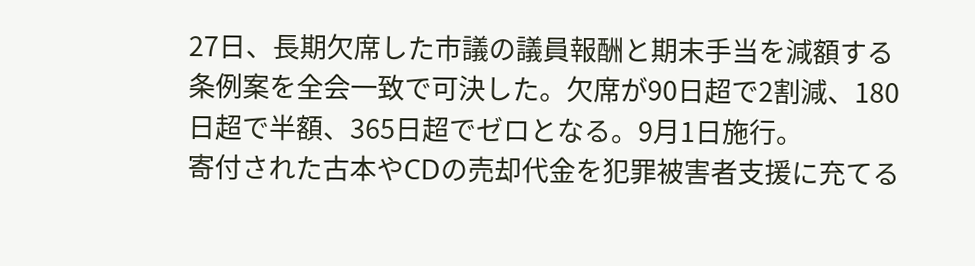27日、長期欠席した市議の議員報酬と期末手当を減額する条例案を全会一致で可決した。欠席が90日超で2割減、180日超で半額、365日超でゼロとなる。9月1日施行。
寄付された古本やCDの売却代金を犯罪被害者支援に充てる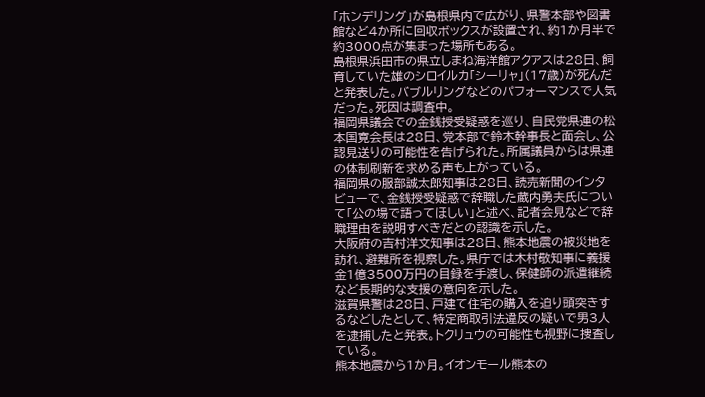「ホンデリング」が島根県内で広がり、県警本部や図書館など4か所に回収ボックスが設置され、約1か月半で約3000点が集まった場所もある。
島根県浜田市の県立しまね海洋館アクアスは28日、飼育していた雄のシロイルカ「シーリャ」(17歳)が死んだと発表した。バブルリングなどのパフォーマンスで人気だった。死因は調査中。
福岡県議会での金銭授受疑惑を巡り、自民党県連の松本国寛会長は28日、党本部で鈴木幹事長と面会し、公認見送りの可能性を告げられた。所属議員からは県連の体制刷新を求める声も上がっている。
福岡県の服部誠太郎知事は28日、読売新聞のインタビューで、金銭授受疑惑で辞職した蔵内勇夫氏について「公の場で語ってほしい」と述べ、記者会見などで辞職理由を説明すべきだとの認識を示した。
大阪府の吉村洋文知事は28日、熊本地震の被災地を訪れ、避難所を視察した。県庁では木村敬知事に義援金1億3500万円の目録を手渡し、保健師の派遣継続など長期的な支援の意向を示した。
滋賀県警は28日、戸建て住宅の購入を迫り頭突きするなどしたとして、特定商取引法違反の疑いで男3人を逮捕したと発表。トクリュウの可能性も視野に捜査している。
熊本地震から1か月。イオンモール熊本の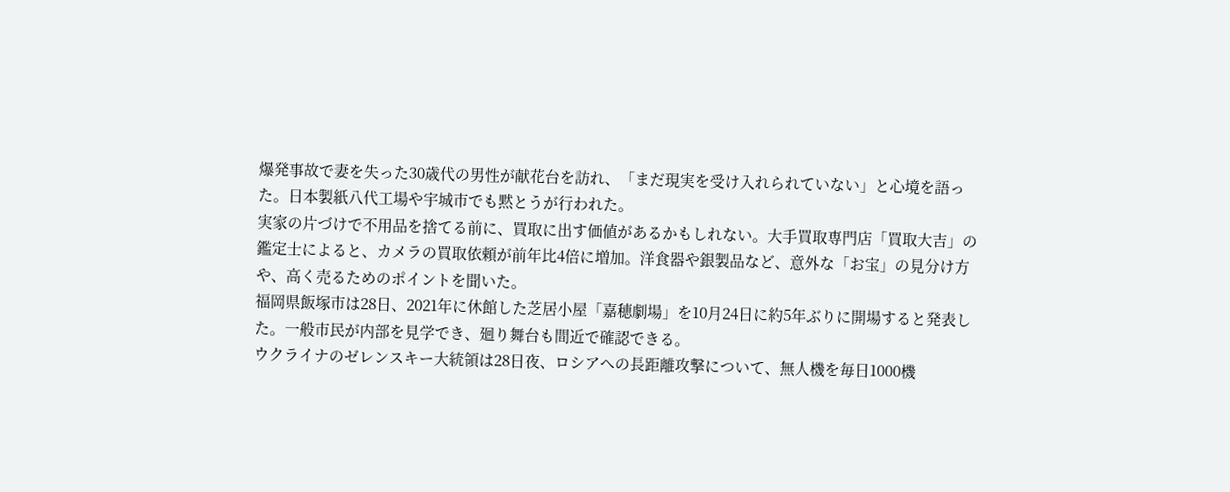爆発事故で妻を失った30歳代の男性が献花台を訪れ、「まだ現実を受け入れられていない」と心境を語った。日本製紙八代工場や宇城市でも黙とうが行われた。
実家の片づけで不用品を捨てる前に、買取に出す価値があるかもしれない。大手買取専門店「買取大吉」の鑑定士によると、カメラの買取依頼が前年比4倍に増加。洋食器や銀製品など、意外な「お宝」の見分け方や、高く売るためのポイントを聞いた。
福岡県飯塚市は28日、2021年に休館した芝居小屋「嘉穂劇場」を10月24日に約5年ぶりに開場すると発表した。一般市民が内部を見学でき、廻り舞台も間近で確認できる。
ウクライナのゼレンスキー大統領は28日夜、ロシアへの長距離攻撃について、無人機を毎日1000機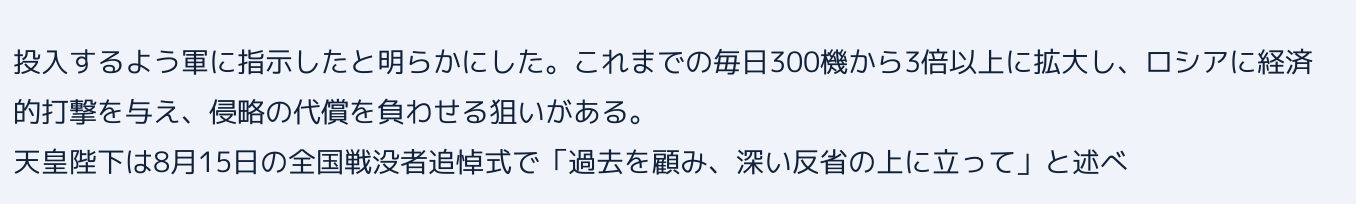投入するよう軍に指示したと明らかにした。これまでの毎日300機から3倍以上に拡大し、ロシアに経済的打撃を与え、侵略の代償を負わせる狙いがある。
天皇陛下は8月15日の全国戦没者追悼式で「過去を顧み、深い反省の上に立って」と述べ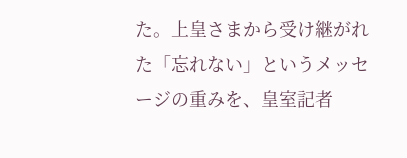た。上皇さまから受け継がれた「忘れない」というメッセージの重みを、皇室記者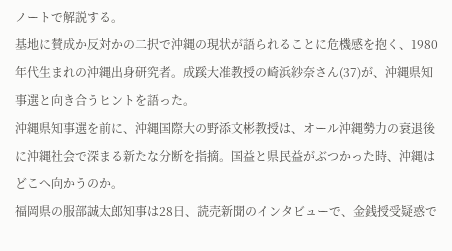ノートで解説する。
基地に賛成か反対かの二択で沖縄の現状が語られることに危機感を抱く、1980年代生まれの沖縄出身研究者。成蹊大准教授の崎浜紗奈さん(37)が、沖縄県知事選と向き合うヒントを語った。
沖縄県知事選を前に、沖縄国際大の野添文彬教授は、オール沖縄勢力の衰退後に沖縄社会で深まる新たな分断を指摘。国益と県民益がぶつかった時、沖縄はどこへ向かうのか。
福岡県の服部誠太郎知事は28日、読売新聞のインタビューで、金銭授受疑惑で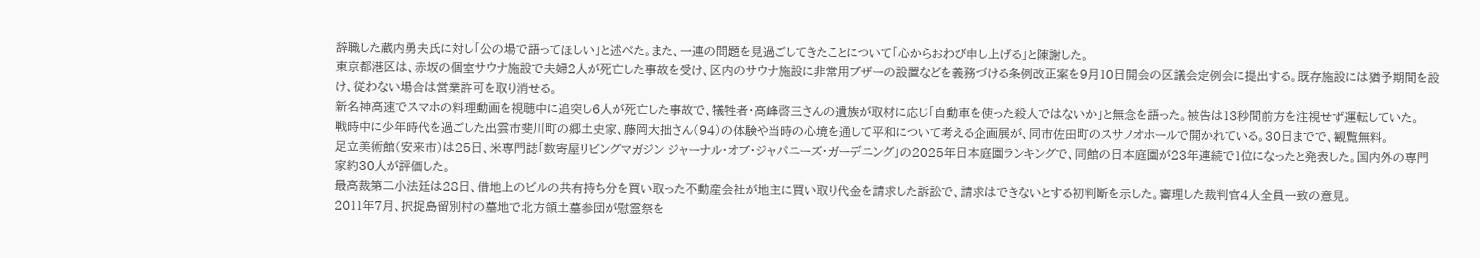辞職した蔵内勇夫氏に対し「公の場で語ってほしい」と述べた。また、一連の問題を見過ごしてきたことについて「心からおわび申し上げる」と陳謝した。
東京都港区は、赤坂の個室サウナ施設で夫婦2人が死亡した事故を受け、区内のサウナ施設に非常用ブザーの設置などを義務づける条例改正案を9月10日開会の区議会定例会に提出する。既存施設には猶予期間を設け、従わない場合は営業許可を取り消せる。
新名神高速でスマホの料理動画を視聴中に追突し6人が死亡した事故で、犠牲者・高峰啓三さんの遺族が取材に応じ「自動車を使った殺人ではないか」と無念を語った。被告は13秒間前方を注視せず運転していた。
戦時中に少年時代を過ごした出雲市斐川町の郷土史家、藤岡大拙さん(94)の体験や当時の心境を通して平和について考える企画展が、同市佐田町のスサノオホールで開かれている。30日までで、観覧無料。
足立美術館(安来市)は25日、米専門誌「数寄屋リビングマガジン ジャーナル・オブ・ジャパニーズ・ガーデニング」の2025年日本庭園ランキングで、同館の日本庭園が23年連続で1位になったと発表した。国内外の専門家約30人が評価した。
最高裁第二小法廷は28日、借地上のビルの共有持ち分を買い取った不動産会社が地主に買い取り代金を請求した訴訟で、請求はできないとする初判断を示した。審理した裁判官4人全員一致の意見。
2011年7月、択捉島留別村の墓地で北方領土墓参団が慰霊祭を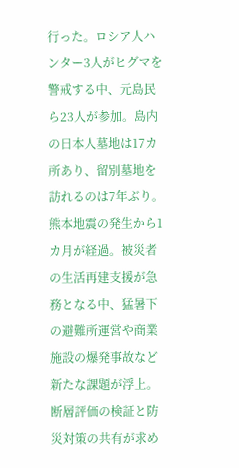行った。ロシア人ハンター3人がヒグマを警戒する中、元島民ら23人が参加。島内の日本人墓地は17カ所あり、留別墓地を訪れるのは7年ぶり。
熊本地震の発生から1カ月が経過。被災者の生活再建支援が急務となる中、猛暑下の避難所運営や商業施設の爆発事故など新たな課題が浮上。断層評価の検証と防災対策の共有が求め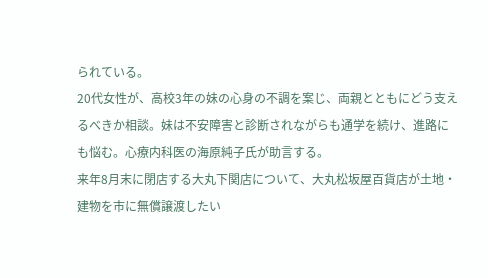られている。
20代女性が、高校3年の妹の心身の不調を案じ、両親とともにどう支えるべきか相談。妹は不安障害と診断されながらも通学を続け、進路にも悩む。心療内科医の海原純子氏が助言する。
来年8月末に閉店する大丸下関店について、大丸松坂屋百貨店が土地・建物を市に無償譲渡したい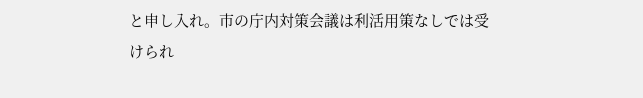と申し入れ。市の庁内対策会議は利活用策なしでは受けられ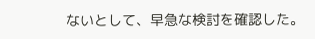ないとして、早急な検討を確認した。